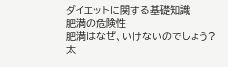ダイエットに関する基礎知識
肥満の危険性
肥満はなぜ、いけないのでしょう?
太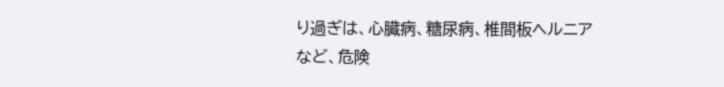り過ぎは、心臓病、糖尿病、椎間板ヘルニアなど、危険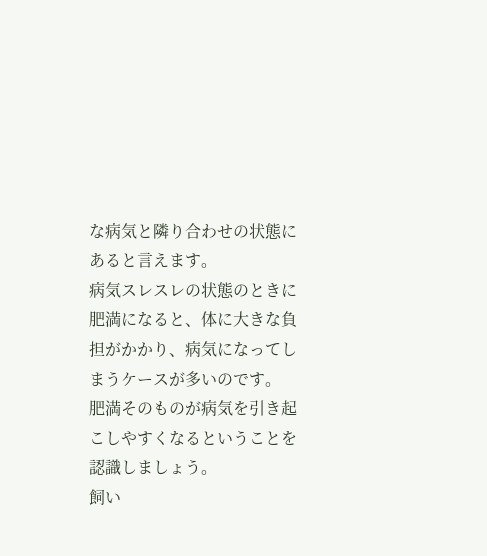な病気と隣り合わせの状態にあると言えます。
病気スレスレの状態のときに肥満になると、体に大きな負担がかかり、病気になってしまうケースが多いのです。
肥満そのものが病気を引き起こしやすくなるということを認識しましょう。
飼い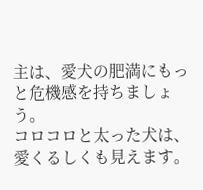主は、愛犬の肥満にもっと危機感を持ちましょう。
コロコロと太った犬は、愛くるしくも見えます。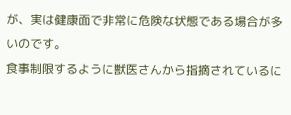が、実は健康面で非常に危険な状態である場合が多いのです。
食事制限するように獣医さんから指摘されているに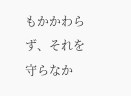もかかわらず、それを守らなか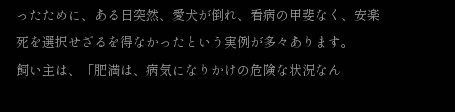ったために、ある日突然、愛犬が倒れ、看病の甲斐なく、安楽死を選択せざるを得なかったという実例が多々あります。
飼い主は、「肥満は、病気になりかけの危険な状況なん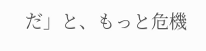だ」と、もっと危機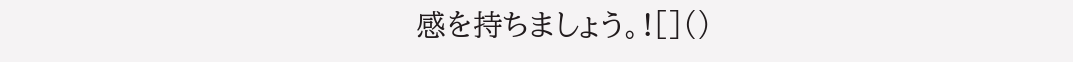感を持ちましょう。![]()